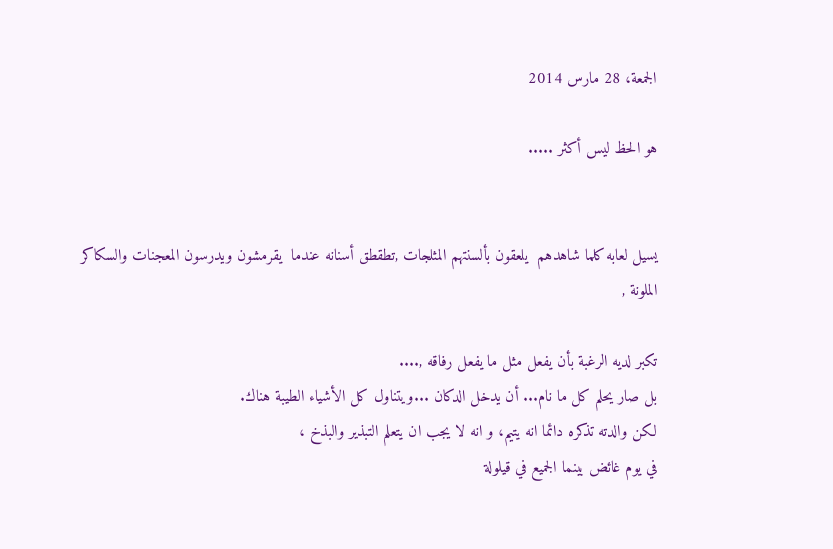الجمعة، 28 مارس 2014

هو الحظ ليس أكثر .....


يسيل لعابه كلما شاهدهم  يلعقون بألسنتهم المثلجات ,تطقطق أسنانه عندما  يقرمشون ويدرسون المعجنات والسكاكر الملونة ,

تكبر لديه الرغبة بأن يفعل مثل ما يفعل رفاقه ,....
بل صار يحلم كل ما نام... أن يدخل الدكان ...ويتناول كل الأشياء الطيبة هناك.
لكن والدته تذكره دائما انه يتيم، و انه لا يجب ان يتعلم التبذير والبذخ ،
في يوم غائض بينما الجميع في قيلولة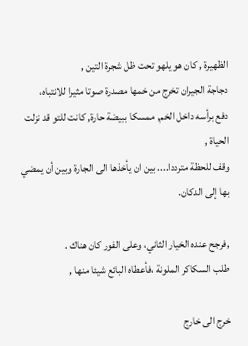الظهيرة , كان هو يلهو تحت ظل شجرة التين ,
دجاجة الجيران تخرج من خمها مصدرة صوتا مثيرا للانتباه،
دفع برأسه داخل الخم, ممسكا ببيضة حارة, كانت للتو قد نزلت الحياة ,
وقف للحظة مترددا.... بين ان يأخذها الى الجارة وبين أن يمضي بها إلى الدكان.

,فرجح عنده الخيار الثاني، وعلى الفور كان هناك .
طلب السكاكر الملونة ،فأعطاه البائع شيئا منها ,

خرج الى خارج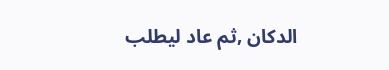الدكان ,ثم عاد ليطلب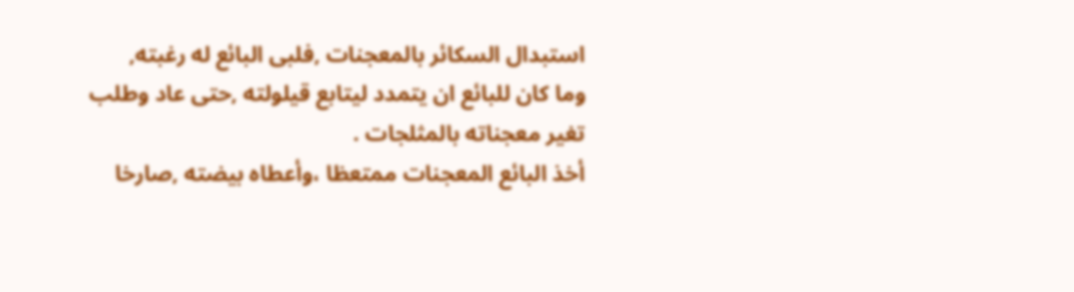استبدال السكائر بالمعجنات ,فلبى البائع له رغبته,
وما كان للبائع ان يتمدد ليتابع قيلولته ,حتى عاد وطلب تغير معجناته بالمثلجات .
أخذ البائع المعجنات ممتعظا ،وأعطاه بيضته ,صارخا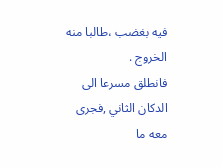فيه بغضب ،طالبا منه الخروج .
فانطلق مسرعا الى الدكان الثاني ,فجرى معه ما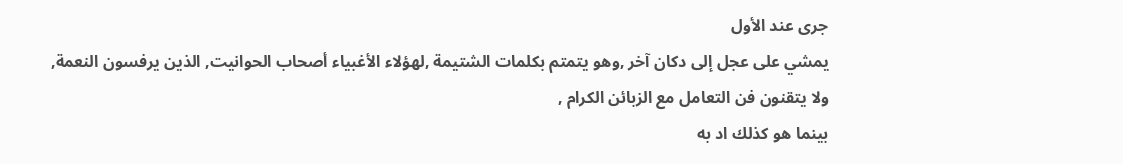جرى عند الأول
يمشي على عجل إلى دكان آخر ,وهو يتمتم بكلمات الشتيمة ,لهؤلاء الأغبياء أصحاب الحوانيت, الذين يرفسون النعمة, ولا يتقنون فن التعامل مع الزبائن الكرام ,
بينما هو كذلك اد به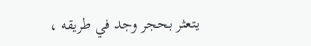يتعثر بحجر وجد في طريقه ،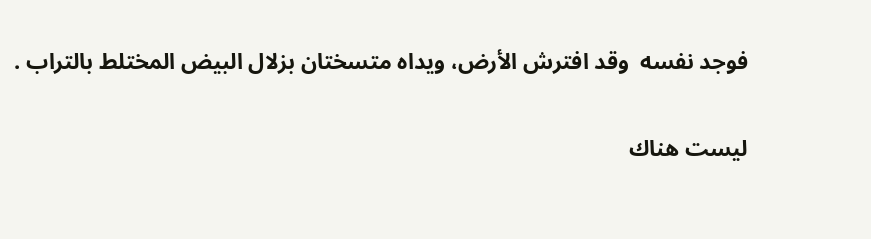فوجد نفسه  وقد افترش الأرض، ويداه متسختان بزلال البيض المختلط بالتراب .

ليست هناك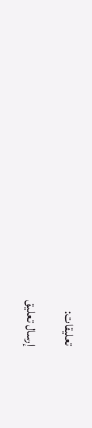تعليقات:

إرسال تعليق